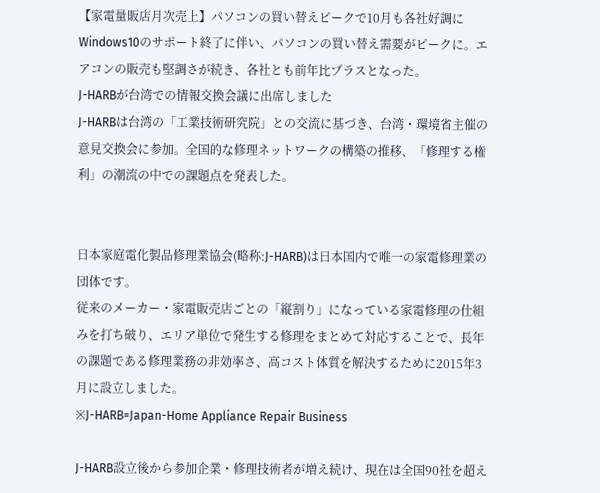【家電量販店月次売上】パソコンの買い替えピークで10月も各社好調に
Windows10のサポート終了に伴い、パソコンの買い替え需要がピークに。エアコンの販売も堅調さが続き、各社とも前年比プラスとなった。
J-HARBが台湾での情報交換会議に出席しました
J-HARBは台湾の「工業技術研究院」との交流に基づき、台湾・環境省主催の意見交換会に参加。全国的な修理ネットワークの構築の推移、「修理する権利」の潮流の中での課題点を発表した。


日本家庭電化製品修理業協会(略称:J-HARB)は日本国内で唯一の家電修理業の団体です。
従来のメーカー・家電販売店ごとの「縦割り」になっている家電修理の仕組みを打ち破り、エリア単位で発生する修理をまとめて対応することで、長年の課題である修理業務の非効率さ、高コスト体質を解決するために2015年3月に設立しました。
※J-HARB=Japan-Home Appliance Repair Business

J-HARB設立後から参加企業・修理技術者が増え続け、現在は全国90社を超え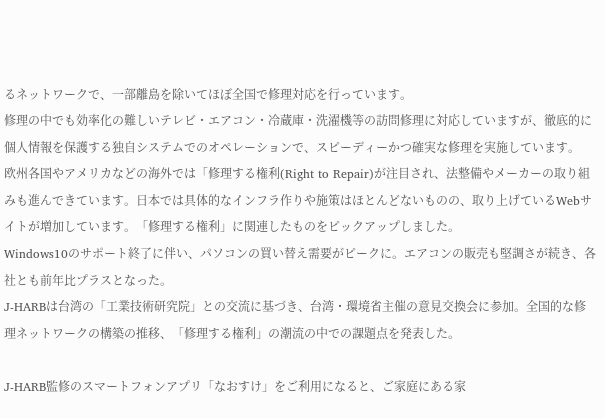るネットワークで、一部離島を除いてほぼ全国で修理対応を行っています。
修理の中でも効率化の難しいテレビ・エアコン・冷蔵庫・洗濯機等の訪問修理に対応していますが、徹底的に個人情報を保護する独自システムでのオペレーションで、スピーディーかつ確実な修理を実施しています。
欧州各国やアメリカなどの海外では「修理する権利(Right to Repair)が注目され、法整備やメーカーの取り組みも進んできています。日本では具体的なインフラ作りや施策はほとんどないものの、取り上げているWebサイトが増加しています。「修理する権利」に関連したものをピックアップしました。
Windows10のサポート終了に伴い、パソコンの買い替え需要がピークに。エアコンの販売も堅調さが続き、各社とも前年比プラスとなった。
J-HARBは台湾の「工業技術研究院」との交流に基づき、台湾・環境省主催の意見交換会に参加。全国的な修理ネットワークの構築の推移、「修理する権利」の潮流の中での課題点を発表した。

J-HARB監修のスマートフォンアプリ「なおすけ」をご利用になると、ご家庭にある家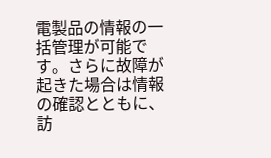電製品の情報の一括管理が可能です。さらに故障が起きた場合は情報の確認とともに、訪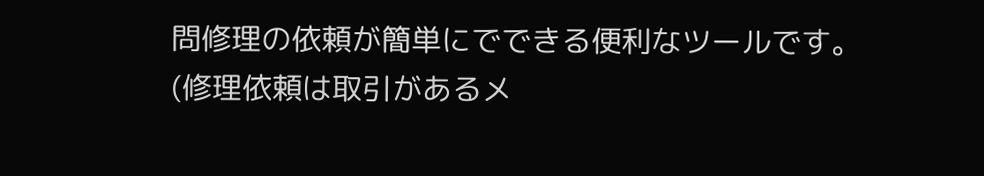問修理の依頼が簡単にでできる便利なツールです。
(修理依頼は取引があるメ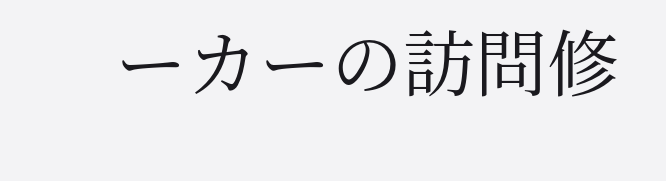ーカーの訪問修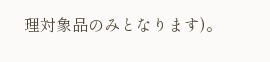理対象品のみとなります)。